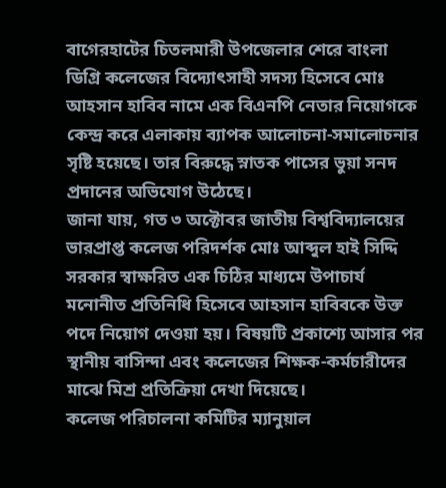বাগেরহাটের চিতলমারী উপজেলার শেরে বাংলা ডিগ্রি কলেজের বিদ্যোৎসাহী সদস্য হিসেবে মোঃ আহসান হাবিব নামে এক বিএনপি নেতার নিয়োগকে কেন্দ্র করে এলাকায় ব্যাপক আলোচনা-সমালোচনার সৃষ্টি হয়েছে। তার বিরুদ্ধে স্নাতক পাসের ভুয়া সনদ প্রদানের অভিযোগ উঠেছে।
জানা যায়, গত ৩ অক্টোবর জাতীয় বিশ্ববিদ্যালয়ের ভারপ্রাপ্ত কলেজ পরিদর্শক মোঃ আব্দুল হাই সিদ্দি সরকার স্বাক্ষরিত এক চিঠির মাধ্যমে উপাচার্য মনোনীত প্রতিনিধি হিসেবে আহসান হাবিবকে উক্ত পদে নিয়োগ দেওয়া হয়। বিষয়টি প্রকাশ্যে আসার পর স্থানীয় বাসিন্দা এবং কলেজের শিক্ষক-কর্মচারীদের মাঝে মিশ্র প্রতিক্রিয়া দেখা দিয়েছে।
কলেজ পরিচালনা কমিটির ম্যানুয়াল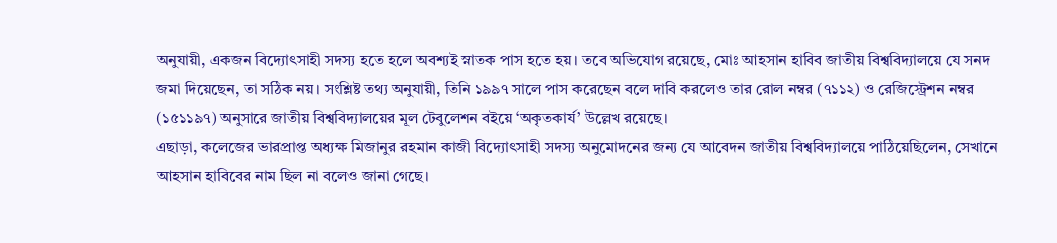অনুযায়ী, একজন বিদ্যোৎসাহী সদস্য হতে হলে অবশ্যই স্নাতক পাস হতে হয়। তবে অভিযোগ রয়েছে, মোঃ আহসান হাবিব জাতীয় বিশ্ববিদ্যালয়ে যে সনদ জমা দিয়েছেন, তা সঠিক নয়। সংশ্লিষ্ট তথ্য অনুযায়ী, তিনি ১৯৯৭ সালে পাস করেছেন বলে দাবি করলেও তার রোল নম্বর (৭১১২) ও রেজিস্ট্রেশন নম্বর (১৫১১৯৭) অনুসারে জাতীয় বিশ্ববিদ্যালয়ের মূল টেবুলেশন বইয়ে ‘অকৃতকার্য’ উল্লেখ রয়েছে।
এছাড়া, কলেজের ভারপ্রাপ্ত অধ্যক্ষ মিজানুর রহমান কাজী বিদ্যোৎসাহী সদস্য অনুমোদনের জন্য যে আবেদন জাতীয় বিশ্ববিদ্যালয়ে পাঠিয়েছিলেন, সেখানে আহসান হাবিবের নাম ছিল না বলেও জানা গেছে।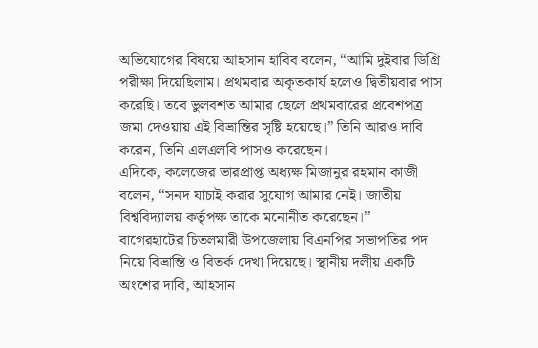অভিযোগের বিষয়ে আহসান হাবিব বলেন, “আমি দুইবার ডিগ্রি পরীক্ষা দিয়েছিলাম। প্রথমবার অকৃতকার্য হলেও দ্বিতীয়বার পাস করেছি। তবে ভুলবশত আমার ছেলে প্রথমবারের প্রবেশপত্র জমা দেওয়ায় এই বিভ্রান্তির সৃষ্টি হয়েছে।” তিনি আরও দাবি করেন, তিনি এলএলবি পাসও করেছেন।
এদিকে, কলেজের ভারপ্রাপ্ত অধ্যক্ষ মিজানুর রহমান কাজী বলেন, “সনদ যাচাই করার সুযোগ আমার নেই। জাতীয় বিশ্ববিদ্যালয় কর্তৃপক্ষ তাকে মনোনীত করেছেন।”
বাগেরহাটের চিতলমারী উপজেলায় বিএনপির সভাপতির পদ নিয়ে বিভ্রান্তি ও বিতর্ক দেখা দিয়েছে। স্থানীয় দলীয় একটি অংশের দাবি, আহসান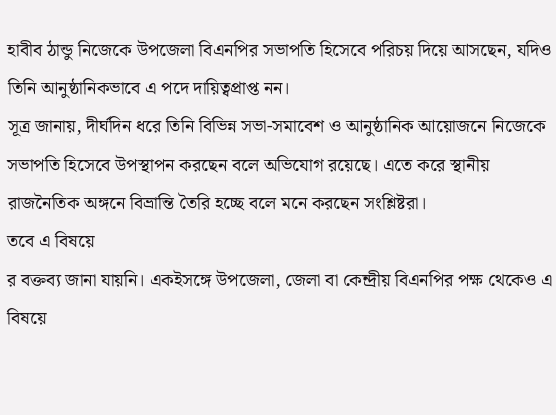হাবীব ঠান্ডু নিজেকে উপজেলা বিএনপির সভাপতি হিসেবে পরিচয় দিয়ে আসছেন, যদিও তিনি আনুষ্ঠানিকভাবে এ পদে দায়িত্বপ্রাপ্ত নন।
সূত্র জানায়, দীর্ঘদিন ধরে তিনি বিভিন্ন সভা-সমাবেশ ও আনুষ্ঠানিক আয়োজনে নিজেকে সভাপতি হিসেবে উপস্থাপন করছেন বলে অভিযোগ রয়েছে। এতে করে স্থানীয় রাজনৈতিক অঙ্গনে বিভ্রান্তি তৈরি হচ্ছে বলে মনে করছেন সংশ্লিষ্টরা।
তবে এ বিষয়ে
র বক্তব্য জানা যায়নি। একইসঙ্গে উপজেলা, জেলা বা কেন্দ্রীয় বিএনপির পক্ষ থেকেও এ বিষয়ে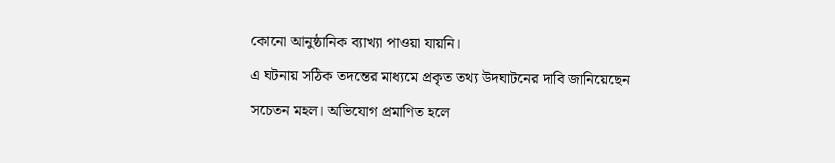কোনো আনুষ্ঠানিক ব্যাখ্যা পাওয়া যায়নি।
এ ঘটনায় সঠিক তদন্তের মাধ্যমে প্রকৃত তথ্য উদঘাটনের দাবি জানিয়েছেন সচেতন মহল। অভিযোগ প্রমাণিত হলে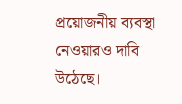প্রয়োজনীয় ব্যবস্থা নেওয়ারও দাবি উঠেছে।